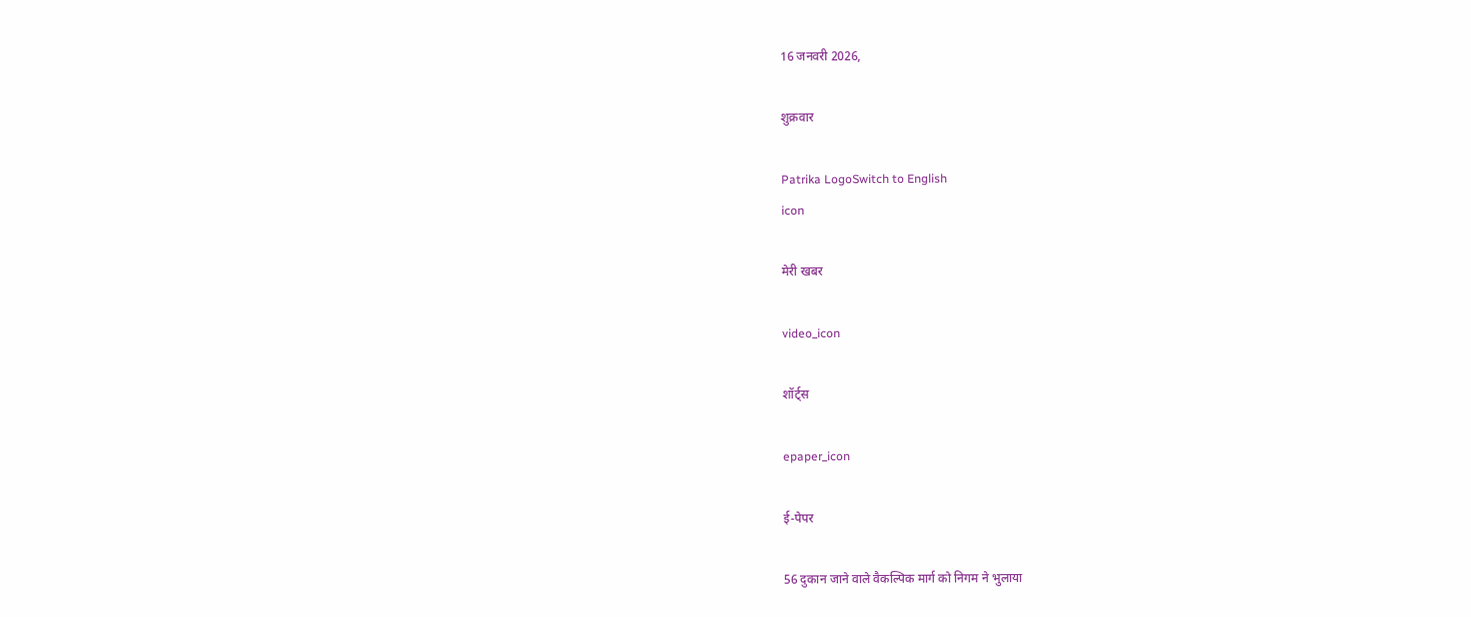16 जनवरी 2026,

शुक्रवार

Patrika LogoSwitch to English
icon

मेरी खबर

video_icon

शॉर्ट्स

epaper_icon

ई-पेपर

56 दुकान जाने वाले वैकल्पिक मार्ग को निगम ने भुलाया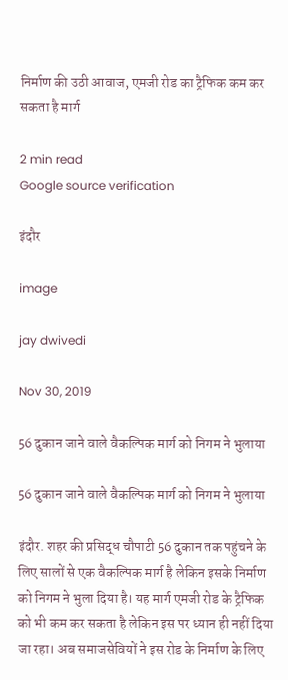निर्माण की उठी आवाज, एमजी रोड का ट्रैफिक कम कर सकता है मार्ग

2 min read
Google source verification

इंदौर

image

jay dwivedi

Nov 30, 2019

56 दुकान जाने वाले वैकल्पिक मार्ग को निगम ने भुलाया

56 दुकान जाने वाले वैकल्पिक मार्ग को निगम ने भुलाया

इंदौर. शहर की प्रसिद्ध चौपाटी 56 दुकान तक पहुंचने के लिए सालों से एक वैकल्पिक मार्ग है लेकिन इसके निर्माण को निगम ने भुला दिया है। यह मार्ग एमजी रोड के ट्रैफिक को भी कम कर सकता है लेकिन इस पर ध्यान ही नहीं दिया जा रहा। अब समाजसेवियों ने इस रोड के निर्माण के लिए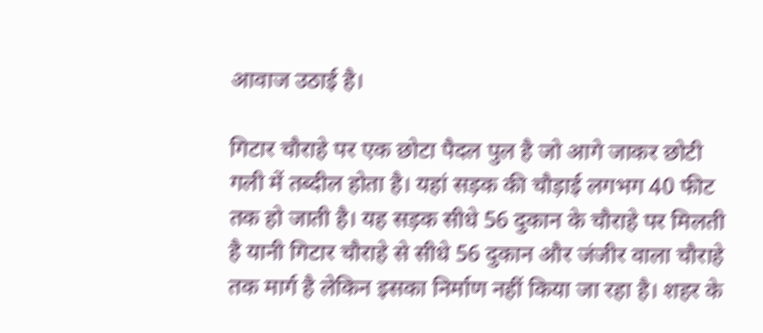आवाज उठाई है।

गिटार चौराहे पर एक छोटा पैदल पुल है जो आगे जाकर छोटी गली में तब्दील होता है। यहां सड़क की चौड़ाई लगभग 40 फीट तक हो जाती है। यह सड़क सीधे 56 दुकान के चौराहे पर मिलती है यानी गिटार चौराहे से सीधे 56 दुकान और जंजीर वाला चौराहे तक मार्ग है लेकिन इसका निर्माण नहीं किया जा रहा है। शहर के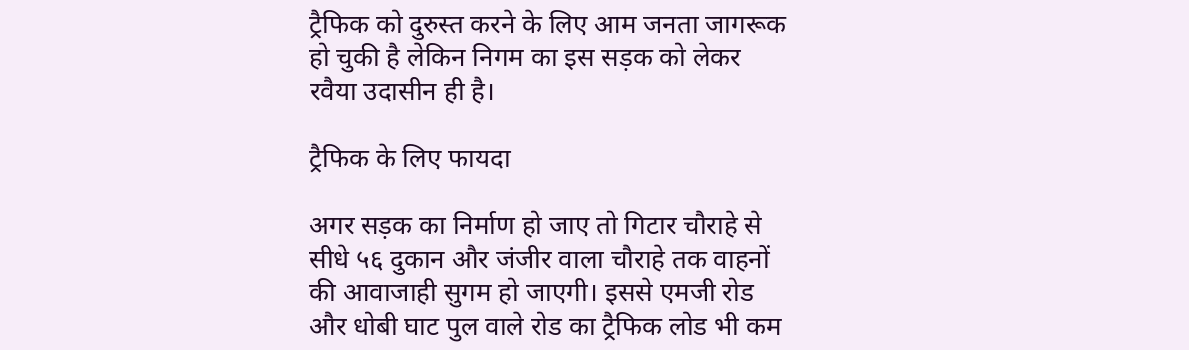ट्रैफिक को दुरुस्त करने के लिए आम जनता जागरूक हो चुकी है लेकिन निगम का इस सड़क को लेकर रवैया उदासीन ही है।

ट्रैफिक के लिए फायदा

अगर सड़क का निर्माण हो जाए तो गिटार चौराहे से सीधे ५६ दुकान और जंजीर वाला चौराहे तक वाहनों की आवाजाही सुगम हो जाएगी। इससे एमजी रोड और धोबी घाट पुल वाले रोड का ट्रैफिक लोड भी कम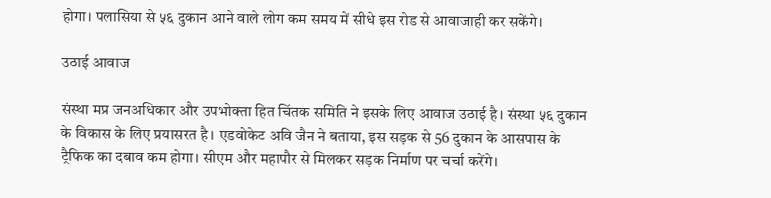होगा। पलासिया से ५६ दुकान आने वाले लोग कम समय में सीधे इस रोड से आवाजाही कर सकेंगे।

उठाई आवाज

संस्था मप्र जनअधिकार और उपभोक्ता हित चिंतक समिति ने इसके लिए आवाज उठाई है। संस्था ५६ दुकान के विकास के लिए प्रयासरत है। एडवोकेट अवि जैन ने बताया, इस सड़क से 56 दुकान के आसपास के ट्रैफिक का दबाव कम होगा। सीएम और महापौर से मिलकर सड़क निर्माण पर चर्चा करेंगे।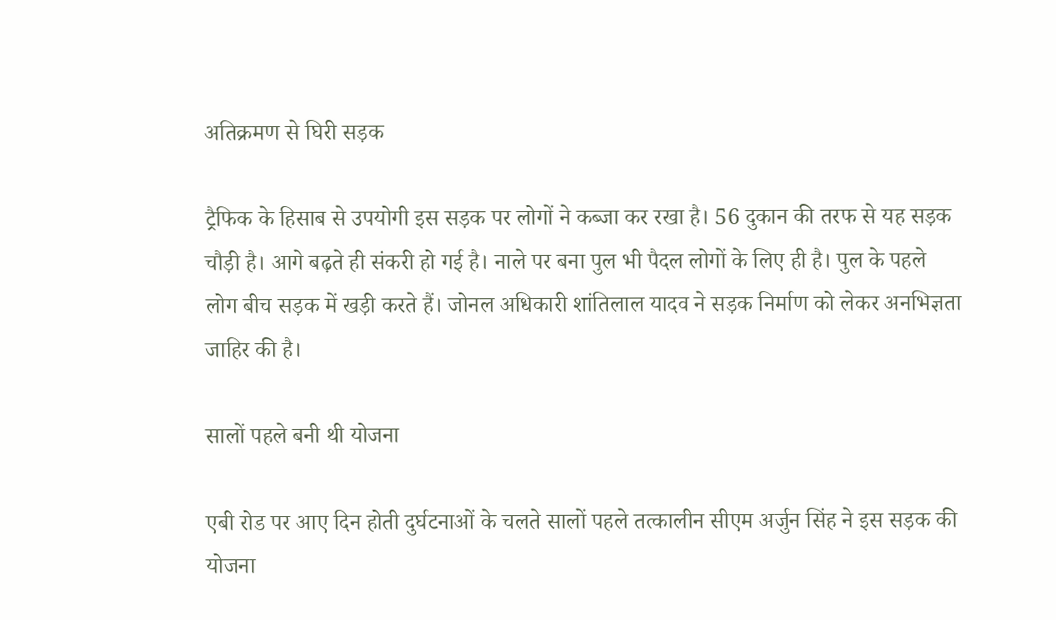अतिक्रमण से घिरी सड़क

ट्रैफिक के हिसाब से उपयोगी इस सड़क पर लोगों ने कब्जा कर रखा है। 56 दुकान की तरफ से यह सड़क चौड़ी है। आगे बढ़ते ही संकरी हो गई है। नाले पर बना पुल भी पैदल लोगों के लिए ही है। पुल के पहले लोग बीच सड़क में खड़ी करते हैं। जोनल अधिकारी शांतिलाल यादव ने सड़क निर्माण को लेकर अनभिज्ञता जाहिर की है।

सालों पहले बनी थी योजना

एबी रोड पर आए दिन होती दुर्घटनाओं के चलते सालों पहले तत्कालीन सीएम अर्जुन सिंह ने इस सड़क की योजना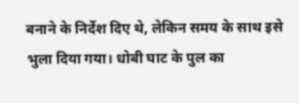बनाने के निर्देश दिए थे, लेकिन समय के साथ इसे भुला दिया गया। धोबी घाट के पुल का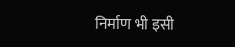निर्माण भी इसी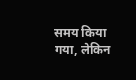समय किया गया, लेकिन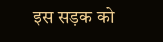इस सड़क को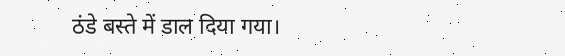ठंडे बस्ते में डाल दिया गया।